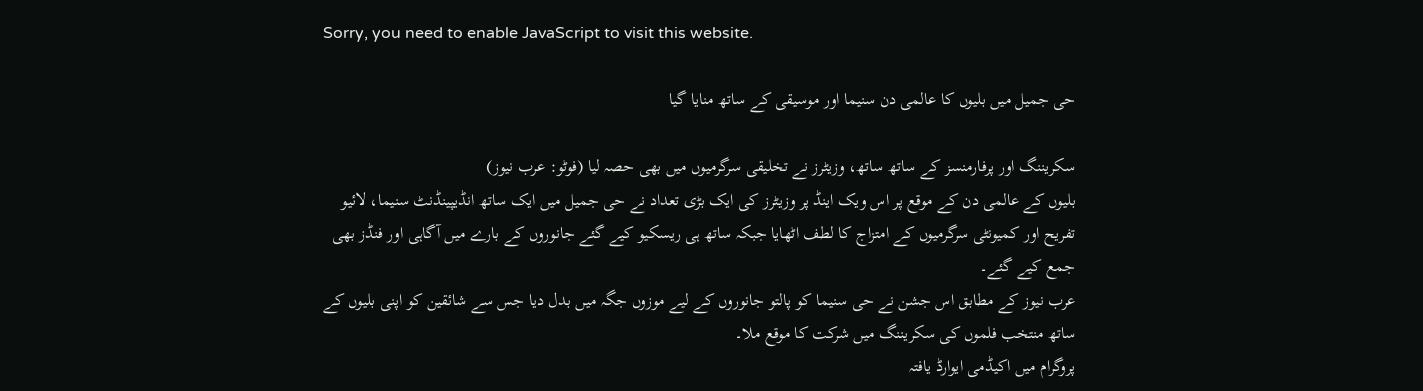Sorry, you need to enable JavaScript to visit this website.

حی جمیل میں بلیوں کا عالمی دن سنیما اور موسیقی کے ساتھ منایا گیا

سکریننگ اور پرفارمنسز کے ساتھ ساتھ، وزیٹرز نے تخلیقی سرگرمیوں میں بھی حصہ لیا (فوٹو: عرب نیوز)
بلیوں کے عالمی دن کے موقع پر اس ویک اینڈ پر وزیٹرز کی ایک بڑی تعداد نے حی جمیل میں ایک ساتھ انڈیپینڈنٹ سنیما، لائیو تفریح اور کمیونٹی سرگرمیوں کے امتزاج کا لطف اٹھایا جبکہ ساتھ ہی ریسکیو کیے گئے جانوروں کے بارے میں آگاہی اور فنڈز بھی جمع کیے گئے۔
عرب نیوز کے مطابق اس جشن نے حی سنیما کو پالتو جانوروں کے لیے موزوں جگہ میں بدل دیا جس سے شائقین کو اپنی بلیوں کے ساتھ منتخب فلموں کی سکریننگ میں شرکت کا موقع ملا۔
پروگرام میں اکیڈمی ایوارڈ یافتہ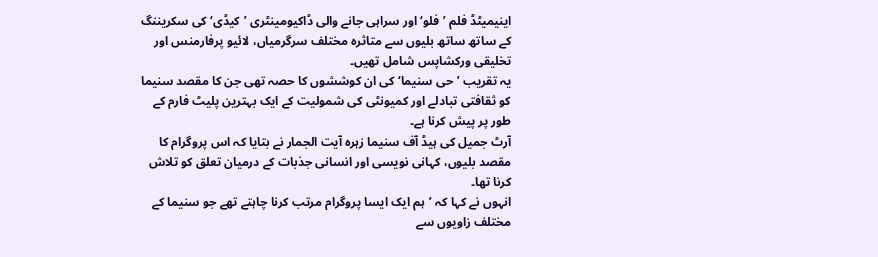اینیمیٹڈ فلم ’فلو‘ اور سراہی جانے والی ڈاکیومینٹری ’کیڈی‘ کی سکریننگ کے ساتھ ساتھ بلیوں سے متاثرہ مختلف سرگرمیاں، لائیو پرفارمنس اور تخلیقی ورکشاپس شامل تھیں۔
یہ تقریب ’حی سنیما‘ کی ان کوششوں کا حصہ تھی جن کا مقصد سنیما کو ثقافتی تبادلے اور کمیونٹی کی شمولیت کے ایک بہترین پلیٹ فارم کے طور پر پیش کرنا ہے۔
آرٹ جمیل کی ہیڈ آف سنیما زہرہ آیت الجمار نے بتایا کہ اس پروگرام کا مقصد بلیوں، کہانی نویسی اور انسانی جذبات کے درمیان تعلق کو تلاش کرنا تھا۔
انہوں نے کہا کہ ’ہم ایک ایسا پروگرام مرتب کرنا چاہتے تھے جو سنیما کے مختلف زاویوں سے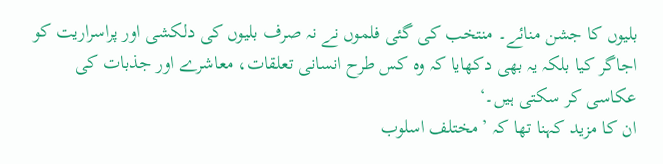بلیوں کا جشن منائے۔ منتخب کی گئی فلموں نے نہ صرف بلیوں کی دلکشی اور پراسراریت کو اجاگر کیا بلکہ یہ بھی دکھایا کہ وہ کس طرح انسانی تعلقات، معاشرے اور جذبات کی عکاسی کر سکتی ہیں۔‘
ان کا مزید کہنا تھا کہ ’مختلف اسلوب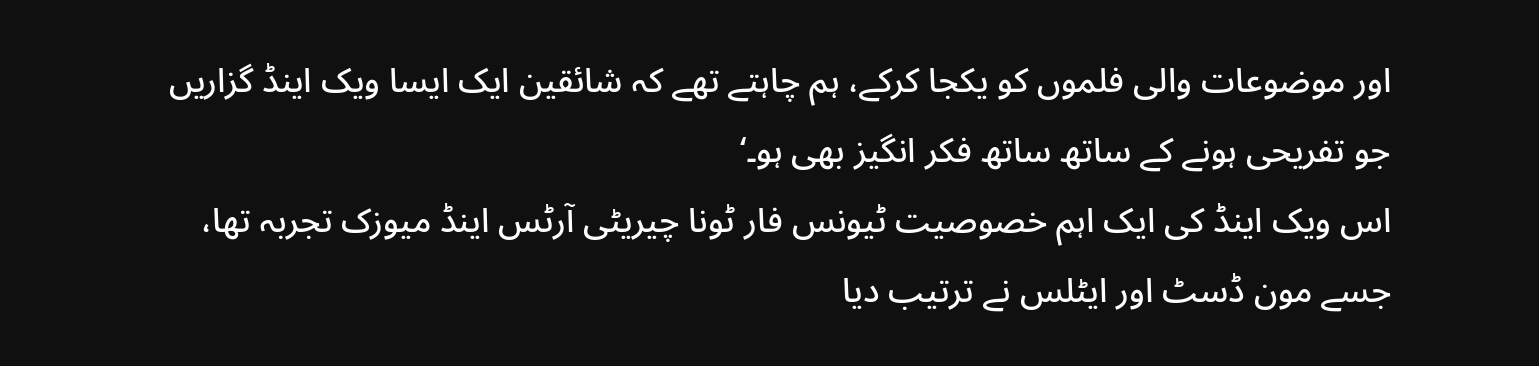اور موضوعات والی فلموں کو یکجا کرکے، ہم چاہتے تھے کہ شائقین ایک ایسا ویک اینڈ گزاریں جو تفریحی ہونے کے ساتھ ساتھ فکر انگیز بھی ہو۔‘
اس ویک اینڈ کی ایک اہم خصوصیت ٹیونس فار ٹونا چیریٹی آرٹس اینڈ میوزک تجربہ تھا، جسے مون ڈسٹ اور ایٹلس نے ترتیب دیا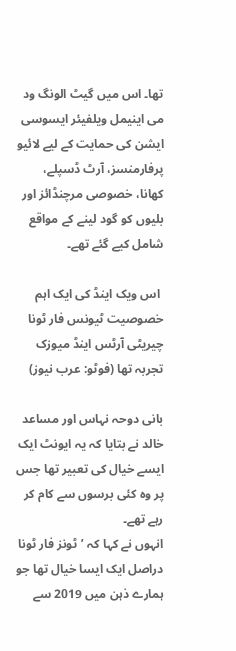تھا۔ اس میں گیٹ الونگ ود می اینیمل ویلفیئر ایسوسی ایشن کی حمایت کے لیے لائیو پرفارمنسز، آرٹ ڈسپلے، کھانا، خصوصی مرچنڈائز اور بلیوں کو گود لینے کے مواقع شامل کیے گئے تھے۔

 اس ویک اینڈ کی ایک اہم خصوصیت ٹیونس فار ٹونا چیریٹی آرٹس اینڈ میوزک تجربہ تھا (فوٹو: عرب نیوز)

بانی دوحہ نہاس اور مساعد خالد نے بتایا کہ یہ ایونٹ ایک ایسے خیال کی تعبیر تھا جس پر وہ کئی برسوں سے کام کر رہے تھے۔
انہوں نے کہا کہ ’ٹونز فار ٹونا دراصل ایک ایسا خیال تھا جو ہمارے ذہن میں 2019 سے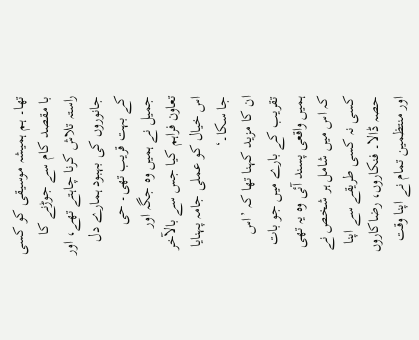تھا۔ ہم ہمیشہ موسیقی کو کسی با مقصد کام سے جوڑنے کا راستہ تلاش کرنا چاہتے تھے، اور جانوروں کی بہبود ہمارے دل کے بہت قریب تھی۔ حی جمیل نے ہمیں وہ جگہ اور تعاون فراہم کیا جس سے بالآخر اس خیال کو عملی جامہ پہنایا جا سکا۔‘
ان کا مزید کہنا تھا کہ ’اس تقریب کے بارے میں جو بات ہمیں واقعی پسند آئی وہ یہ تھی کہ اس میں شامل ہر شخص نے کسی نہ کسی طریقے سے اپنا حصہ ڈالا۔ فنکاروں، رضاکاروں اور منتظمین تمام نے اپنا وقت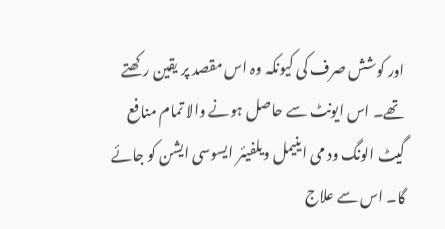اور کوشش صرف کی کیونکہ وہ اس مقصد پر یقین رکھتے تھے۔ اس ایونٹ سے حاصل ہونے والا تمام منافع گیٹ الونگ ود می اینیمل ویلفیئر ایسوسی ایشن کو جائے گا۔ اس سے علاج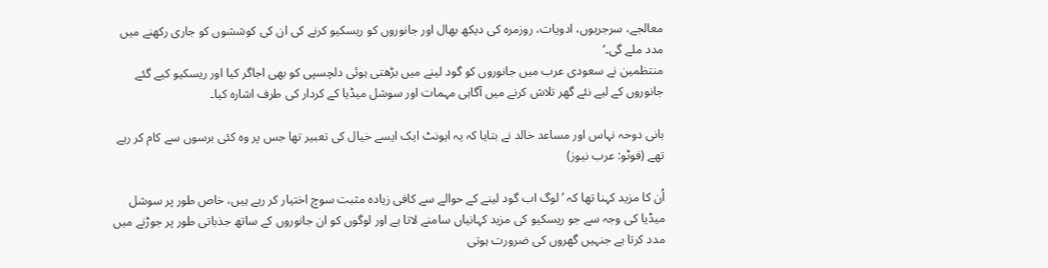معالجے، سرجریوں، ادویات، روزمرہ کی دیکھ بھال اور جانوروں کو ریسکیو کرنے کی ان کی کوششوں کو جاری رکھنے میں مدد ملے گی۔‘
منتظمین نے سعودی عرب میں جانوروں کو گود لینے میں بڑھتی ہوئی دلچسپی کو بھی اجاگر کیا اور ریسکیو کیے گئے جانوروں کے لیے نئے گھر تلاش کرنے میں آگاہی مہمات اور سوشل میڈیا کے کردار کی طرف اشارہ کیا۔

بانی دوحہ نہاس اور مساعد خالد نے بتایا کہ یہ ایونٹ ایک ایسے خیال کی تعبیر تھا جس پر وہ کئی برسوں سے کام کر رہے تھے (فوٹو: عرب نیوز)

اُن کا مزید کہنا تھا کہ ’لوگ اب گود لینے کے حوالے سے کافی زیادہ مثبت سوچ اختیار کر رہے ہیں، خاص طور پر سوشل میڈیا کی وجہ سے جو ریسکیو کی مزید کہانیاں سامنے لاتا ہے اور لوگوں کو ان جانوروں کے ساتھ جذباتی طور پر جوڑنے میں مدد کرتا ہے جنہیں گھروں کی ضرورت ہوتی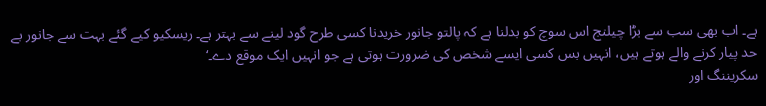ہے۔ اب بھی سب سے بڑا چیلنج اس سوچ کو بدلنا ہے کہ پالتو جانور خریدنا کسی طرح گود لینے سے بہتر ہے۔ ریسکیو کیے گئے بہت سے جانور بے حد پیار کرنے والے ہوتے ہیں، انہیں بس کسی ایسے شخص کی ضرورت ہوتی ہے جو انہیں ایک موقع دے۔‘
سکریننگ اور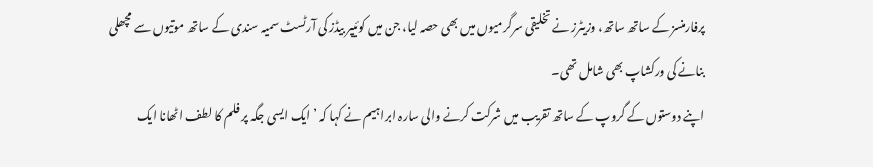پرفارمنسز کے ساتھ ساتھ، وزیٹرز نے تخلیقی سرگرمیوں میں بھی حصہ لیا، جن میں کوئیپر بیڈز کی آرٹسٹ سمیہ سندی کے ساتھ موتیوں سے مچھلی بنانے کی ورکشاپ بھی شامل تھی۔
اپنے دوستوں کے گروپ کے ساتھ تقریب میں شرکت کرنے والی سارہ ابراہیم نے کہا کہ ’ایک ایسی جگہ پر فلم کا لطف اٹھانا ایک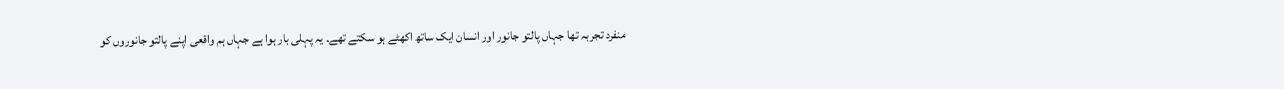منفرد تجربہ تھا جہاں پالتو جانور اور انسان ایک ساتھ اکھٹے ہو سکتے تھے۔ یہ پہلی بار ہوا ہے جہاں ہم واقعی اپنے پالتو جانوروں کو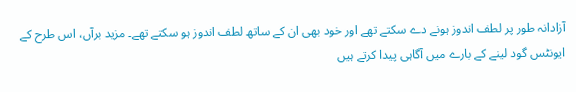آزادانہ طور پر لطف اندوز ہونے دے سکتے تھے اور خود بھی ان کے ساتھ لطف اندوز ہو سکتے تھے۔ مزید برآں، اس طرح کے ایونٹس گود لینے کے بارے میں آگاہی پیدا کرتے ہیں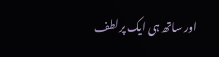اور ساتھ ہی ایک پرلطف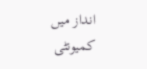انداز میں کمیونٹی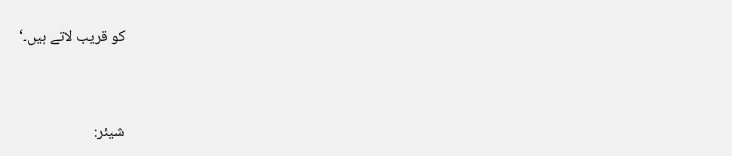کو قریب لاتے ہیں۔‘



شیئر: